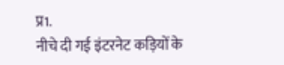प्र1.
नीचे दी गई इंटरनेट कड़ियों के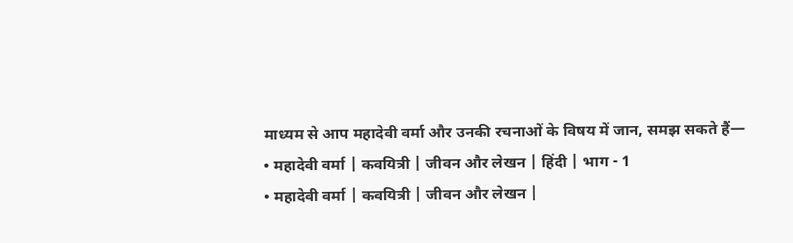माध्यम से आप महादेवी वर्मा और उनकी रचनाओं के विषय में जान, समझ सकते हैं—
• महादेवी वर्मा | कवयित्री | जीवन और लेखन | हिंदी | भाग - 1
• महादेवी वर्मा | कवयित्री | जीवन और लेखन |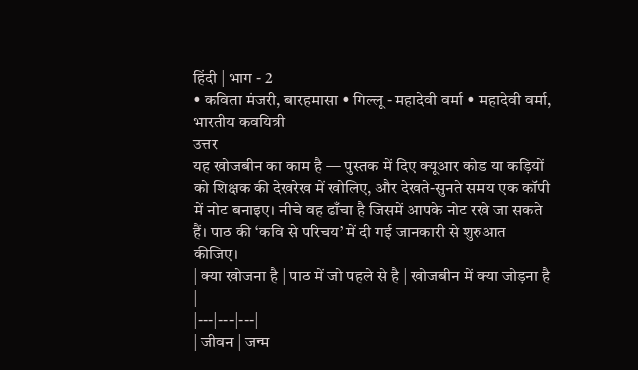हिंदी | भाग - 2
• कविता मंजरी, बारहमासा • गिल्लू - महादेवी वर्मा • महादेवी वर्मा, भारतीय कवयित्री
उत्तर
यह खोजबीन का काम है — पुस्तक में दिए क्यूआर कोड या कड़ियों को शिक्षक की देखरेख में खोलिए, और देखते-सुनते समय एक कॉपी में नोट बनाइए। नीचे वह ढाँचा है जिसमें आपके नोट रखे जा सकते हैं। पाठ की ‘कवि से परिचय’ में दी गई जानकारी से शुरुआत कीजिए।
| क्या खोजना है | पाठ में जो पहले से है | खोजबीन में क्या जोड़ना है |
|---|---|---|
| जीवन | जन्म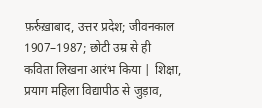फ़र्रुख़ाबाद, उत्तर प्रदेश; जीवनकाल 1907–1987; छोटी उम्र से ही कविता लिखना आरंभ किया | शिक्षा, प्रयाग महिला विद्यापीठ से जुड़ाव,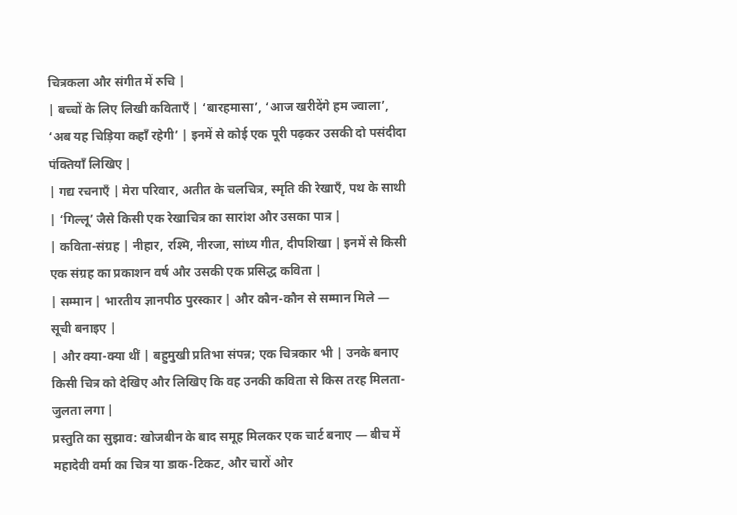चित्रकला और संगीत में रुचि |
| बच्चों के लिए लिखी कविताएँ | ‘बारहमासा’, ‘आज खरीदेंगे हम ज्वाला’, ‘अब यह चिड़िया कहाँ रहेगी’ | इनमें से कोई एक पूरी पढ़कर उसकी दो पसंदीदा पंक्तियाँ लिखिए |
| गद्य रचनाएँ | मेरा परिवार, अतीत के चलचित्र, स्मृति की रेखाएँ, पथ के साथी | ‘गिल्लू’ जैसे किसी एक रेखाचित्र का सारांश और उसका पात्र |
| कविता-संग्रह | नीहार, रश्मि, नीरजा, सांध्य गीत, दीपशिखा | इनमें से किसी एक संग्रह का प्रकाशन वर्ष और उसकी एक प्रसिद्ध कविता |
| सम्मान | भारतीय ज्ञानपीठ पुरस्कार | और कौन-कौन से सम्मान मिले — सूची बनाइए |
| और क्या-क्या थीं | बहुमुखी प्रतिभा संपन्न; एक चित्रकार भी | उनके बनाए किसी चित्र को देखिए और लिखिए कि वह उनकी कविता से किस तरह मिलता-जुलता लगा |
प्रस्तुति का सुझाव: खोजबीन के बाद समूह मिलकर एक चार्ट बनाए — बीच में महादेवी वर्मा का चित्र या डाक-टिकट, और चारों ओर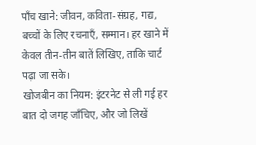पाँच खाने: जीवन, कविता-संग्रह, गद्य, बच्चों के लिए रचनाएँ, सम्मान। हर खाने में केवल तीन-तीन बातें लिखिए, ताकि चार्ट पढ़ा जा सके।
खोजबीन का नियम: इंटरनेट से ली गई हर बात दो जगह जाँचिए, और जो लिखें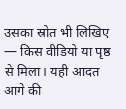उसका स्रोत भी लिखिए — किस वीडियो या पृष्ठ से मिला। यही आदत आगे की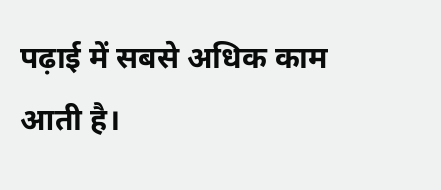पढ़ाई में सबसे अधिक काम आती है।